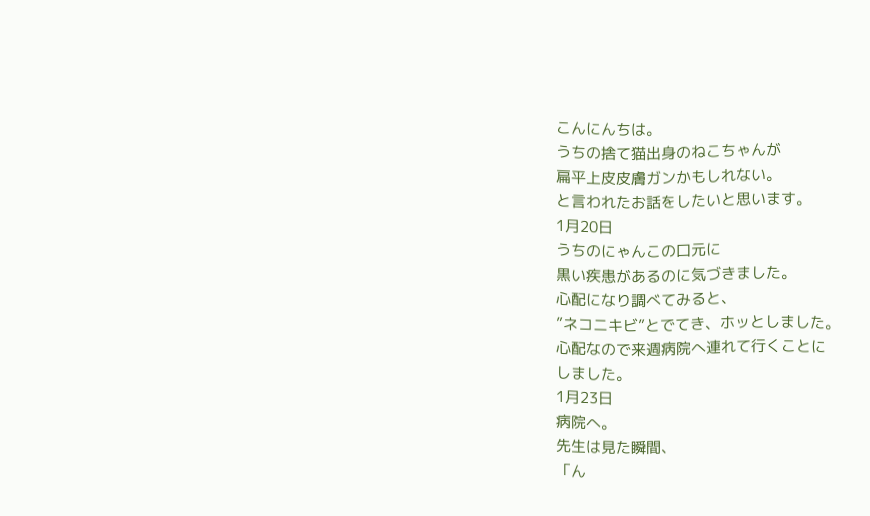こんにんちは。
うちの捨て猫出身のねこちゃんが
扁平上皮皮膚ガンかもしれない。
と言われたお話をしたいと思います。
1月20日
うちのにゃんこの口元に
黒い疾患があるのに気づきました。
心配になり調べてみると、
”ネコニキビ”とでてき、ホッとしました。
心配なので来週病院へ連れて行くことに
しました。
1月23日
病院へ。
先生は見た瞬間、
「ん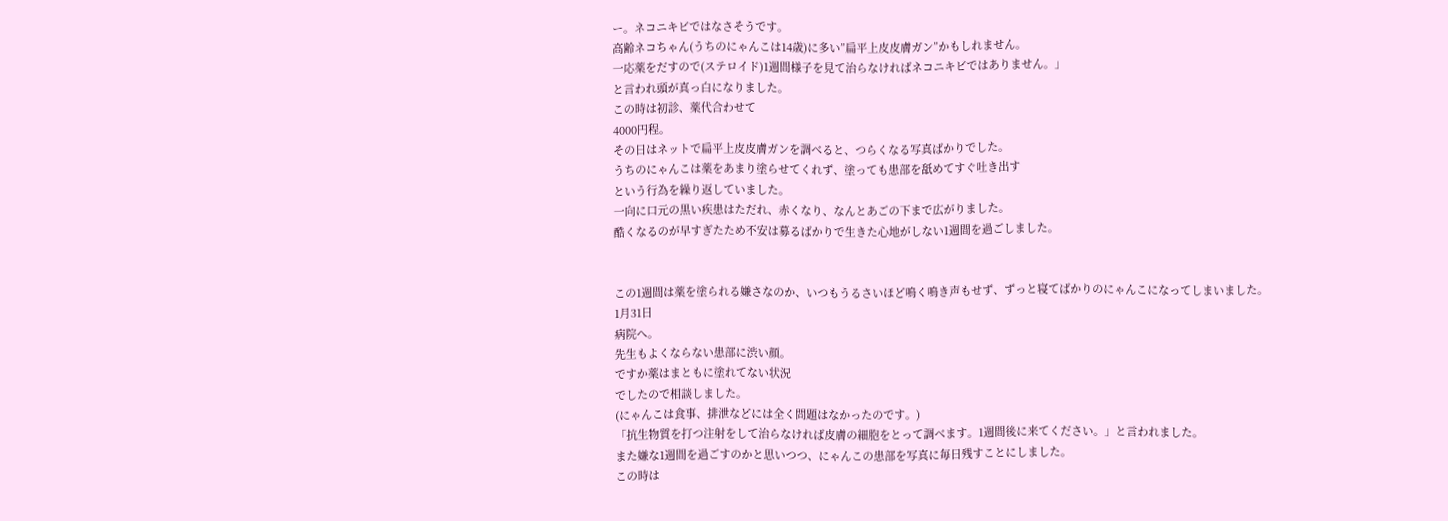ー。ネコニキビではなさそうです。
高齢ネコちゃん(うちのにゃんこは14歳)に多い”扁平上皮皮膚ガン”かもしれません。
一応薬をだすので(ステロイド)1週間様子を見て治らなければネコニキビではありません。」
と言われ頭が真っ白になりました。
この時は初診、薬代合わせて
4000円程。
その日はネットで扁平上皮皮膚ガンを調べると、つらくなる写真ばかりでした。
うちのにゃんこは薬をあまり塗らせてくれず、塗っても患部を舐めてすぐ吐き出す
という行為を繰り返していました。
一向に口元の黒い疾患はただれ、赤くなり、なんとあごの下まで広がりました。
酷くなるのが早すぎたため不安は募るばかりで生きた心地がしない1週間を過ごしました。


この1週間は薬を塗られる嫌さなのか、いつもうるさいほど鳴く鳴き声もせず、ずっと寝てばかりのにゃんこになってしまいました。
1月31日
病院へ。
先生もよくならない患部に渋い顔。
ですか薬はまともに塗れてない状況
でしたので相談しました。
(にゃんこは食事、排泄などには全く問題はなかったのです。)
「抗生物質を打つ注射をして治らなければ皮膚の細胞をとって調べます。1週間後に来てください。」と言われました。
また嫌な1週間を過ごすのかと思いつつ、にゃんこの患部を写真に毎日残すことにしました。
この時は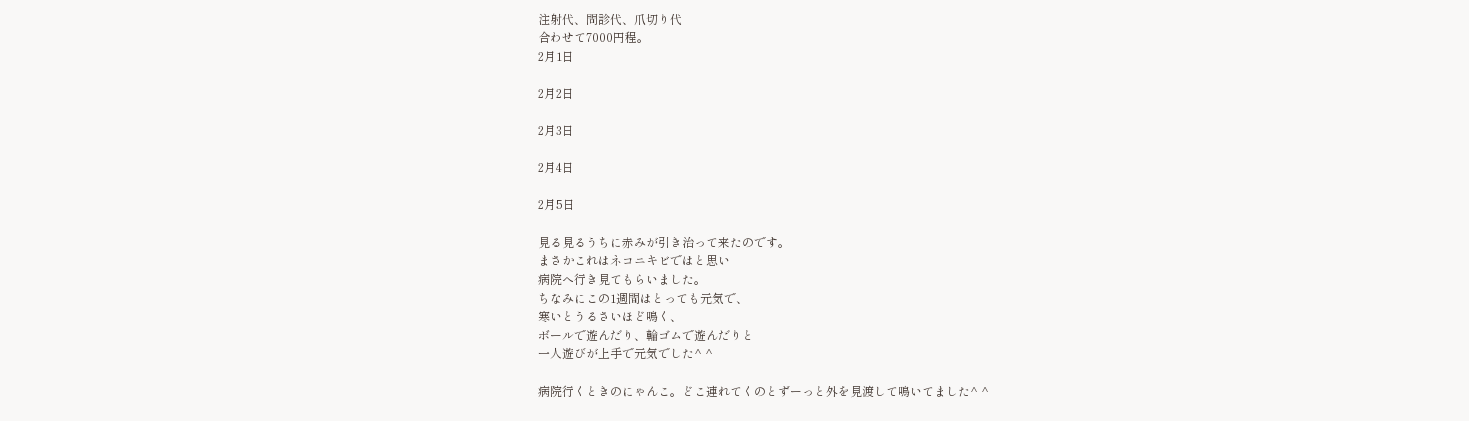注射代、問診代、爪切り代
合わせて7000円程。
2月1日

2月2日

2月3日

2月4日

2月5日

見る見るうちに赤みが引き治って来たのです。
まさかこれはネコニキビではと思い
病院へ行き見てもらいました。
ちなみにこの1週間はとっても元気で、
寒いとうるさいほど鳴く、
ボールで遊んだり、輪ゴムで遊んだりと
一人遊びが上手で元気でした^ ^

病院行くときのにゃんこ。どこ連れてくのとずーっと外を見渡して鳴いてました^ ^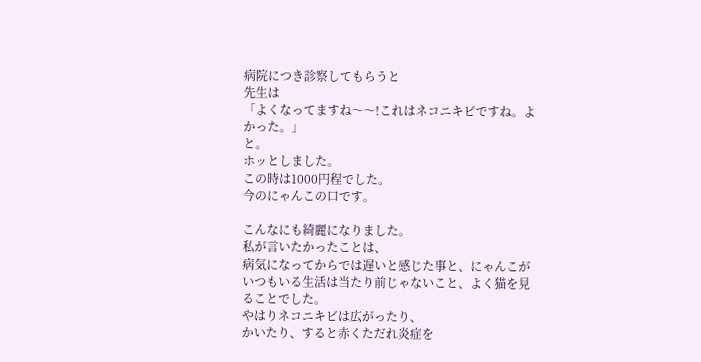病院につき診察してもらうと
先生は
「よくなってますね〜〜!これはネコニキビですね。よかった。」
と。
ホッとしました。
この時は1000円程でした。
今のにゃんこの口です。

こんなにも綺麗になりました。
私が言いたかったことは、
病気になってからでは遅いと感じた事と、にゃんこがいつもいる生活は当たり前じゃないこと、よく猫を見ることでした。
やはりネコニキビは広がったり、
かいたり、すると赤くただれ炎症を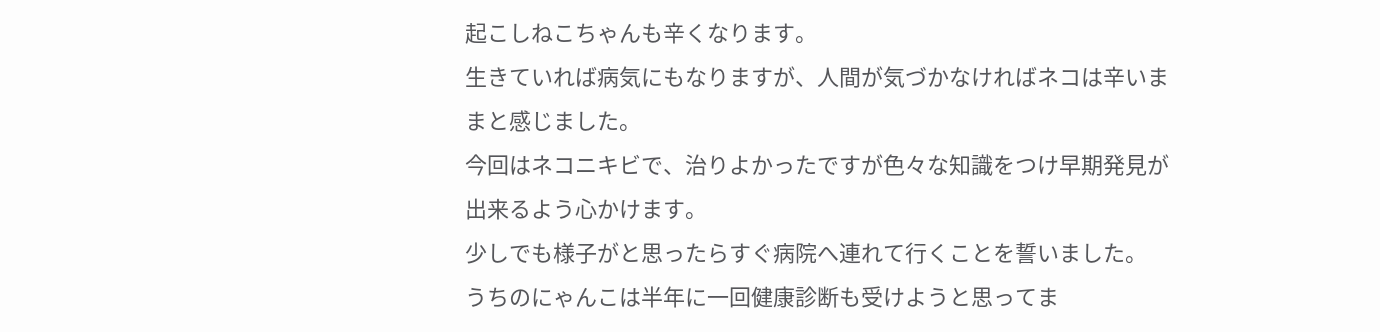起こしねこちゃんも辛くなります。
生きていれば病気にもなりますが、人間が気づかなければネコは辛いままと感じました。
今回はネコニキビで、治りよかったですが色々な知識をつけ早期発見が出来るよう心かけます。
少しでも様子がと思ったらすぐ病院へ連れて行くことを誓いました。
うちのにゃんこは半年に一回健康診断も受けようと思ってま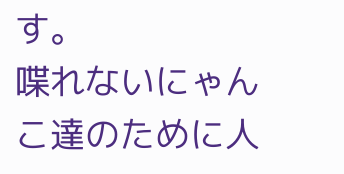す。
喋れないにゃんこ達のために人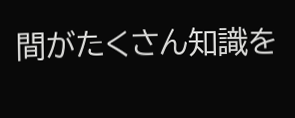間がたくさん知識を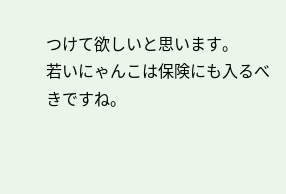つけて欲しいと思います。
若いにゃんこは保険にも入るべきですね。